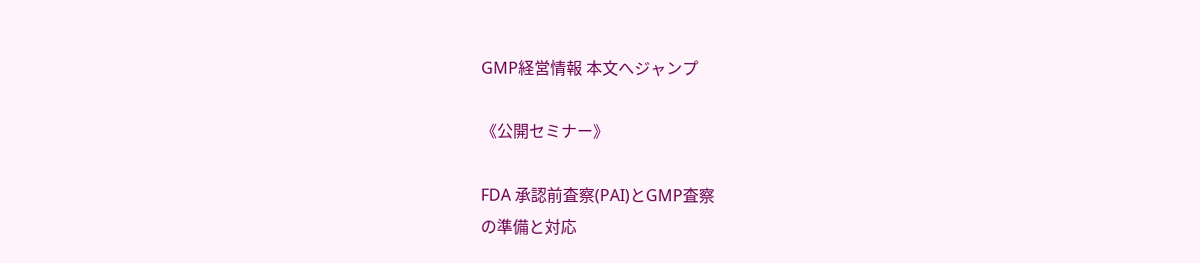GMP経営情報 本文へジャンプ

《公開セミナー》

FDA 承認前査察(PAI)とGMP査察
の準備と対応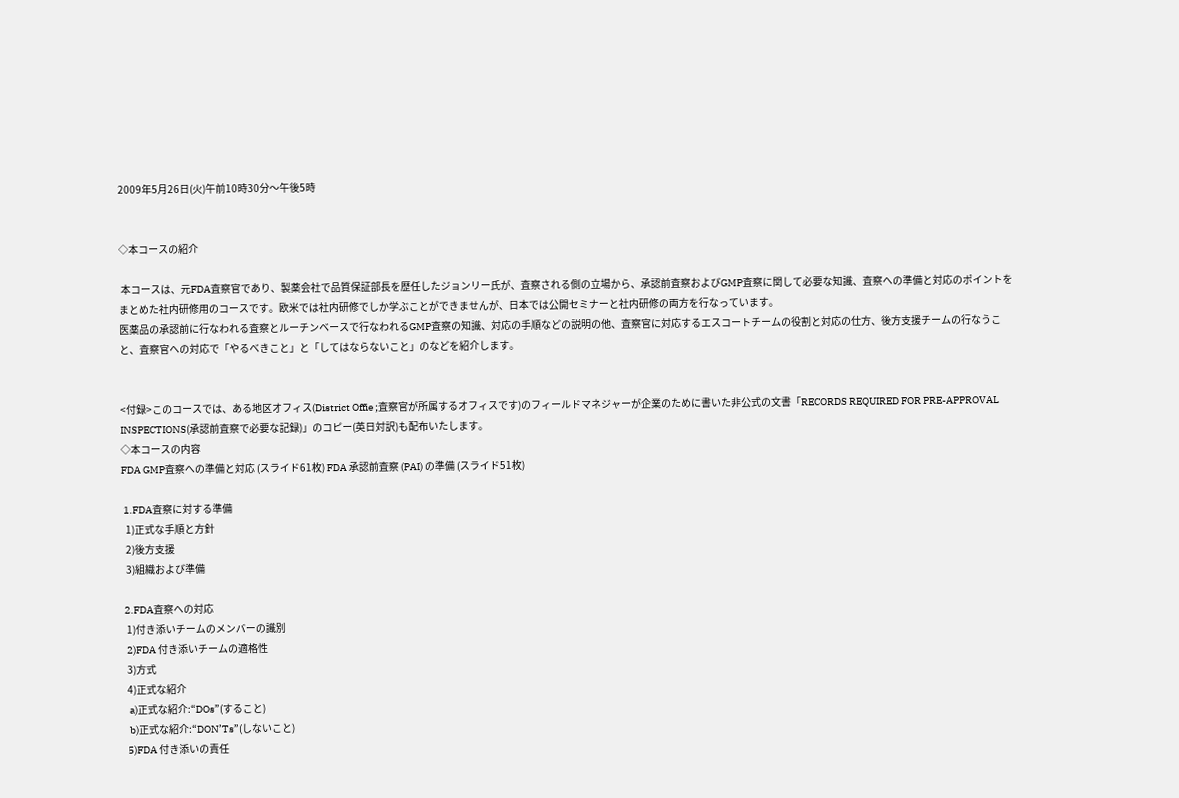2009年5月26日(火)午前10時30分〜午後5時


◇本コースの紹介

 本コースは、元FDA査察官であり、製薬会社で品質保証部長を歴任したジョンリー氏が、査察される側の立場から、承認前査察およびGMP査察に関して必要な知識、査察への準備と対応のポイントをまとめた社内研修用のコースです。欧米では社内研修でしか学ぶことができませんが、日本では公開セミナーと社内研修の両方を行なっています。
医薬品の承認前に行なわれる査察とルーチンベースで行なわれるGMP査察の知識、対応の手順などの説明の他、査察官に対応するエスコートチームの役割と対応の仕方、後方支援チームの行なうこと、査察官への対応で「やるべきこと」と「してはならないこと」のなどを紹介します。


<付録>このコースでは、ある地区オフィス(District Offie ;査察官が所属するオフィスです)のフィールドマネジャーが企業のために書いた非公式の文書「RECORDS REQUIRED FOR PRE-APPROVAL INSPECTIONS(承認前査察で必要な記録)」のコピー(英日対訳)も配布いたします。
◇本コースの内容
FDA GMP査察への準備と対応 (スライド61枚) FDA 承認前査察 (PAI) の準備 (スライド51枚)

 1.FDA査察に対する準備
  1)正式な手順と方針
  2)後方支援
  3)組織および準備

 2.FDA査察への対応
  1)付き添いチームのメンバーの識別
  2)FDA 付き添いチームの適格性
  3)方式
  4)正式な紹介
   a)正式な紹介:“DOs”(すること)
   b)正式な紹介:“DON’Ts”(しないこと)
  5)FDA 付き添いの責任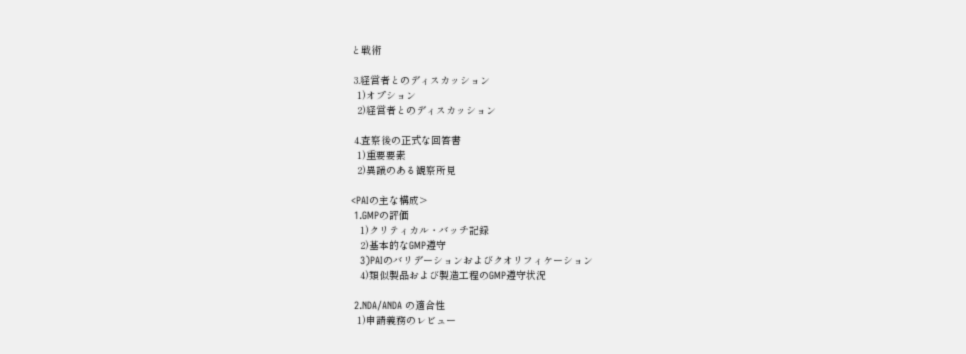と戦術

 3.経営者とのディスカッション
  1)オプション
  2)経営者とのディスカッション

 4.査察後の正式な回答書
  1)重要要素
  2)異議のある観察所見

<PAIの主な構成>
 1.GMPの評価
   1)クリティカル・バッチ記録
   2)基本的なGMP遵守
   3)PAIのバリデーションおよびクオリフィケーション
   4)類似製品および製造工程のGMP遵守状況

 2.NDA/ANDA の適合性
  1)申請義務のレビュー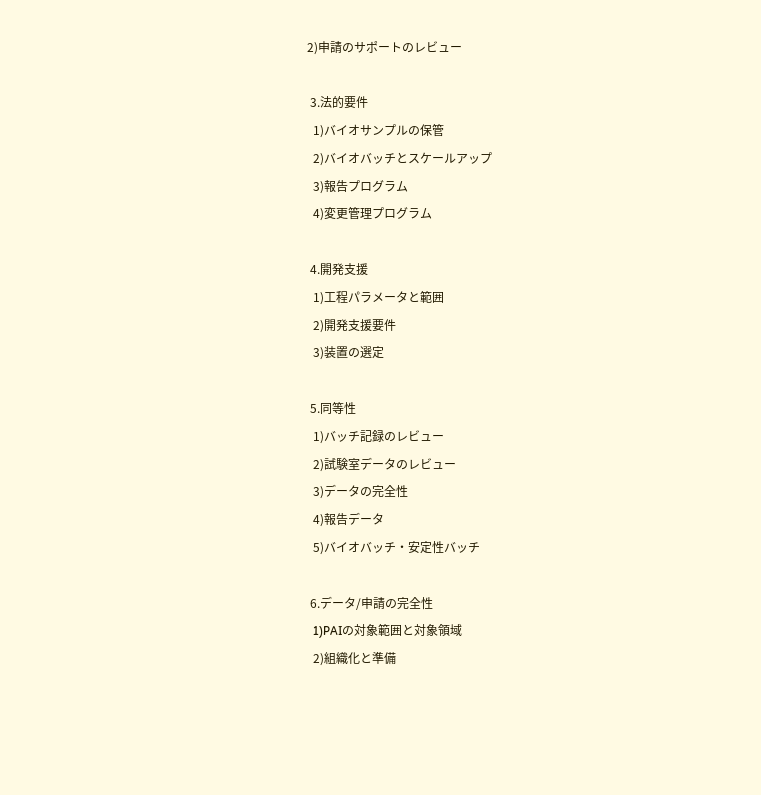2)申請のサポートのレビュー

 3.法的要件
  1)バイオサンプルの保管
  2)バイオバッチとスケールアップ
  3)報告プログラム
  4)変更管理プログラム

 4.開発支援
  1)工程パラメータと範囲
  2)開発支援要件
  3)装置の選定

 5.同等性
  1)バッチ記録のレビュー
  2)試験室データのレビュー
  3)データの完全性
  4)報告データ
  5)バイオバッチ・安定性バッチ

 6.データ/申請の完全性
  1)PAIの対象範囲と対象領域
  2)組織化と準備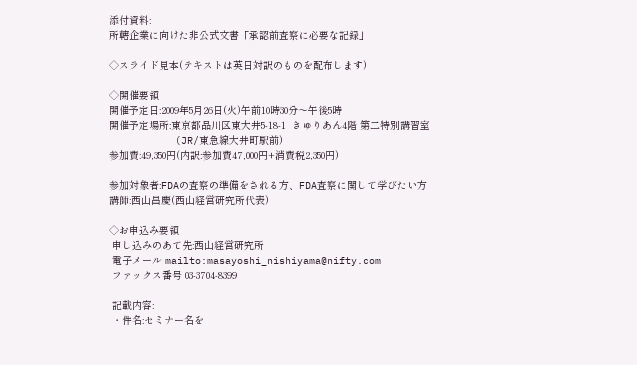添付資料:
所轄企業に向けた非公式文書「承認前査察に必要な記録」

◇スライド見本(テキストは英日対訳のものを配布します)

◇開催要領
開催予定日:2009年5月26日(火)午前10時30分〜午後5時
開催予定場所:東京都品川区東大井5-18-1  きゅりあん4階 第二特別講習室
           (JR/東急線大井町駅前)
参加費:49,350円(内訳:参加費47,000円+消費税2,350円)

参加対象者:FDAの査察の準備をされる方、FDA査察に関して学びたい方
講師:西山昌慶(西山経営研究所代表)

◇お申込み要領
 申し込みのあて先:西山経営研究所
 電子メール mailto:masayoshi_nishiyama@nifty.com
 ファックス番号 03-3704-8399

 記載内容:
 ・件名:セミナー名を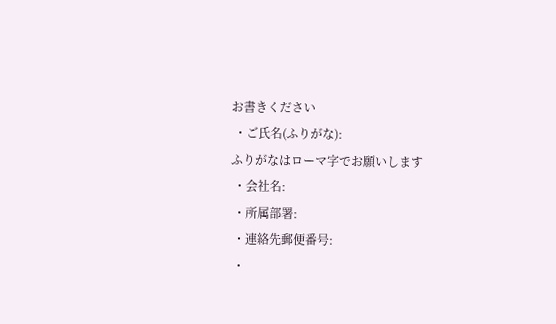お書きください
 ・ご氏名(ふりがな):
ふりがなはローマ字でお願いします
 ・会社名:
 ・所属部署:
 ・連絡先郵便番号:
 ・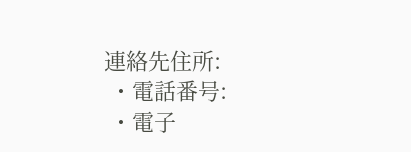連絡先住所:
 ・電話番号:
 ・電子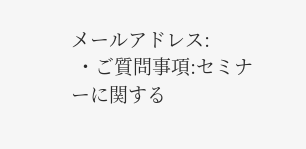メールアドレス:
 ・ご質問事項:セミナーに関する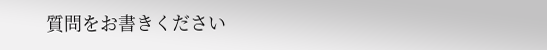質問をお書きください